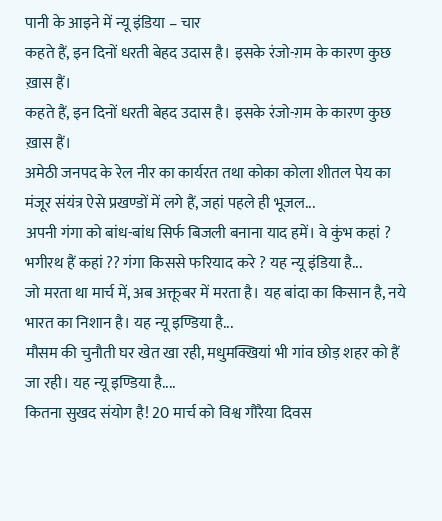पानी के आइने में न्यू इंडिया – चार
कहते हैं, इन दिनों धरती बेहद उदास है। इसके रंजो-ग़म के कारण कुछ ख़ास हैं।
कहते हैं, इन दिनों धरती बेहद उदास है। इसके रंजो-ग़म के कारण कुछ ख़ास हैं।
अमेठी जनपद के रेल नीर का कार्यरत तथा कोका कोला शीतल पेय का मंजूर संयंत्र ऐसे प्रखण्डों में लगे हैं, जहां पहले ही भूजल...
अपनी गंगा को बांध-बांध सिर्फ बिजली बनाना याद हमें। वे कुंभ कहां ? भगीरथ हैं कहां ?? गंगा किससे फरियाद करे ? यह न्यू इंडिया है...
जो मरता था मार्च में, अब अक्तूबर में मरता है। यह बांदा का किसान है, नये भारत का निशान है। यह न्यू इण्डिया है...
मौसम की चुनौती घर खेत खा रही, मधुमक्खियां भी गांव छोड़ शहर को हैं जा रही। यह न्यू इण्डिया है....
कितना सुखद संयोग है! 20 मार्च को विश्व गौरैया दिवस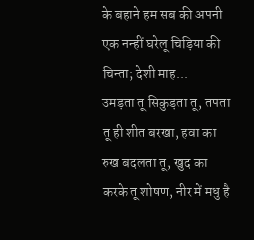के बहाने हम सब की अपनी एक नन्हीं घरेलू चिड़िया की चिन्ता; देशी माह...
उमड़ता तू सिकुड़ता तू, तपता तू ही शीत बरखा, हवा का रुख बदलता तू, खुद का करके तू शोषण, नीर में मधु है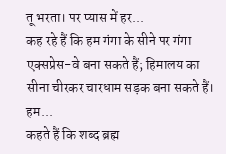तू भरता। पर प्यास में हर...
कह रहे हैं कि हम गंगा के सीने पर गंगा एक्सप्रेस-वे बना सकते हैं; हिमालय का सीना चीरकर चारधाम सड़क बना सकते हैं। हम...
कहते हैं कि शब्द ब्रह्म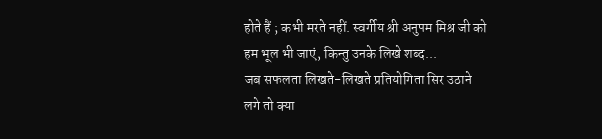होते हैं ; कभी मरते नहीं. स्वर्गीय श्री अनुपम मिश्र जी को हम भूल भी जाएं, किन्तु उनके लिखे शब्द...
जब सफलता लिखते-लिखते प्रतियोगिता सिर उठाने लगे तो क्या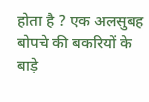होता है ? एक अलसुबह बोपचे की बकरियों के बाड़े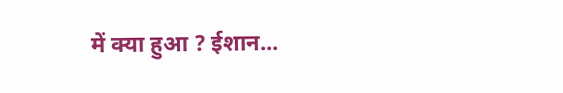में क्या हुआ ? ईशान...